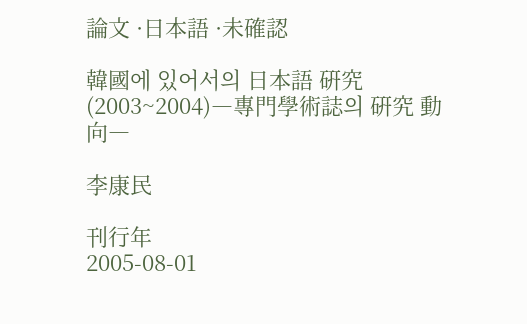論文 ·日本語 ·未確認

韓國에 있어서의 日本語 硏究(2003~2004)―專門學術誌의 硏究 動向―

李康民

刊行年
2005-08-01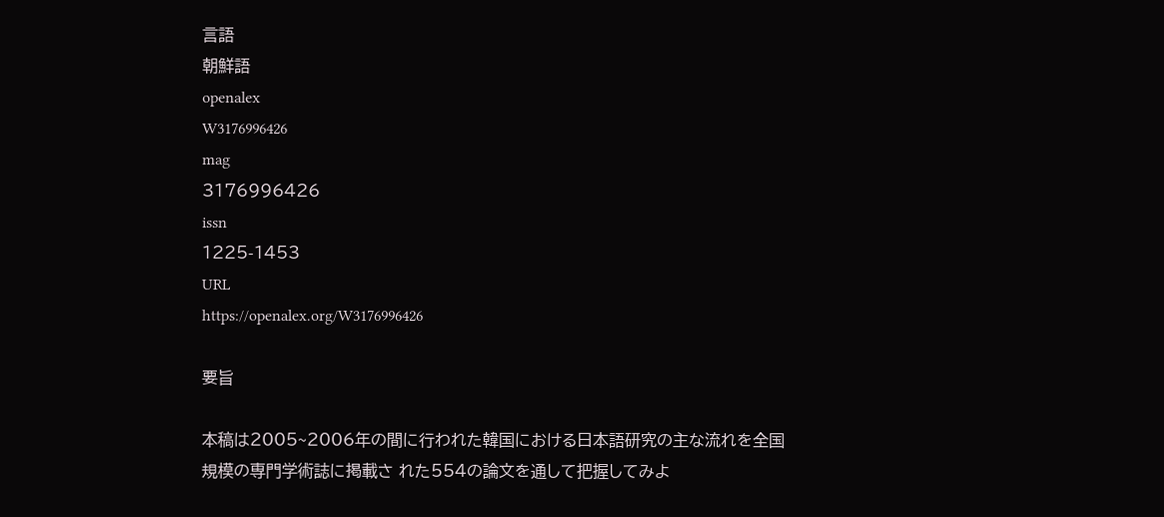言語
朝鮮語
openalex
W3176996426
mag
3176996426
issn
1225-1453
URL
https://openalex.org/W3176996426

要旨

本稿は2005~2006年の間に行われた韓国における日本語研究の主な流れを全国規模の専門学術誌に掲載さ れた554の論文を通して把握してみよ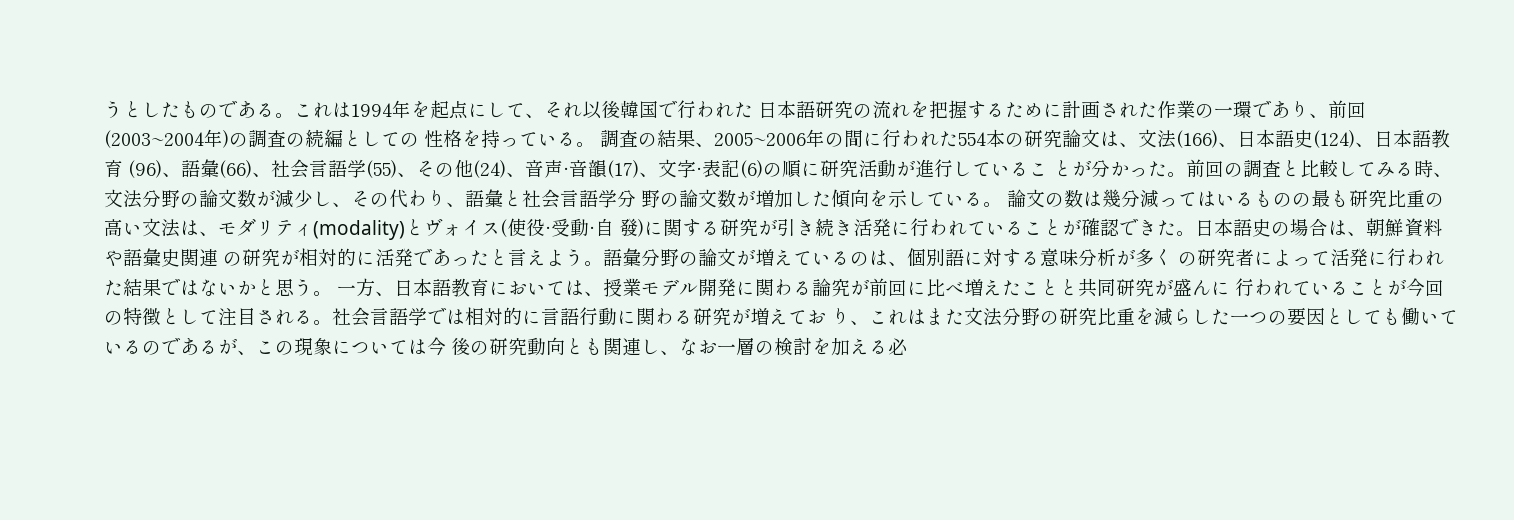うとしたものである。これは1994年を起点にして、それ以後韓国で行われた 日本語研究の流れを把握するために計画された作業の一環であり、前回(2003~2004年)の調査の続編としての 性格を持っている。 調査の結果、2005~2006年の間に行われた554本の研究論文は、文法(166)、日本語史(124)、日本語教育 (96)、語彙(66)、社会言語学(55)、その他(24)、音声·音韻(17)、文字·表記(6)の順に研究活動が進行しているこ とが分かった。前回の調査と比較してみる時、文法分野の論文数が減少し、その代わり、語彙と社会言語学分 野の論文数が増加した傾向を示している。 論文の数は幾分減ってはいるものの最も研究比重の高い文法は、モダリティ(modality)とヴォイス(使役·受動·自 發)に関する研究が引き続き活発に行われていることが確認できた。日本語史の場合は、朝鮮資料や語彙史関連 の研究が相対的に活発であったと言えよう。語彙分野の論文が増えているのは、個別語に対する意味分析が多く の研究者によって活発に行われた結果ではないかと思う。 一方、日本語教育においては、授業モデル開発に関わる論究が前回に比べ増えたことと共同研究が盛んに 行われていることが今回の特徴として注目される。社会言語学では相対的に言語行動に関わる研究が増えてお り、これはまた文法分野の研究比重を減らした一つの要因としても働いているのであるが、この現象については今 後の研究動向とも関連し、なお一層の検討を加える必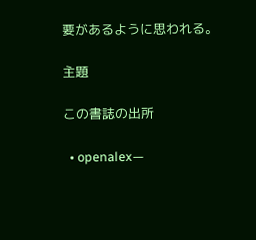要があるように思われる。

主題

この書誌の出所

  • openalex—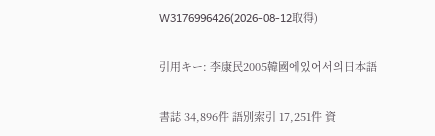W3176996426(2026-08-12取得)

引用キー: 李康民2005韓國에있어서의日本語

書誌 34,896件 語別索引 17,251件 資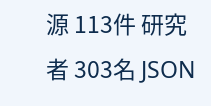源 113件 研究者 303名 JSON